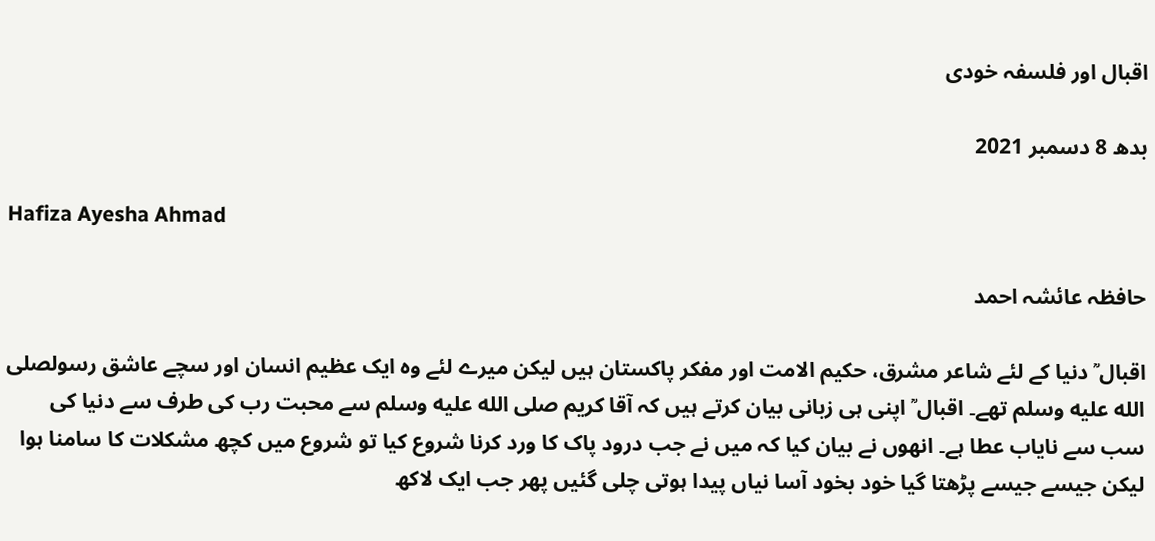اقبال اور فلسفہ خودی

بدھ 8 دسمبر 2021

Hafiza Ayesha Ahmad

حافظہ عائشہ احمد

اقبال ؒ دنیا کے لئے شاعر مشرق، حکیم الامت اور مفکر پاکستان ہیں لیکن میرے لئے وہ ایک عظیم انسان اور سچے عاشق رسولصلى الله عليه وسلم تھے۔ اقبال ؒ اپنی ہی زبانی بیان کرتے ہیں کہ آقا کریم صلى الله عليه وسلم سے محبت رب کی طرف سے دنیا کی سب سے نایاب عطا ہے۔ انھوں نے بیان کیا کہ میں نے جب درود پاک کا ورد کرنا شروع کیا تو شروع میں کچھ مشکلات کا سامنا ہوا لیکن جیسے جیسے پڑھتا گیا خود بخود آسا نیاں پیدا ہوتی چلی گئیں پھر جب ایک لاکھ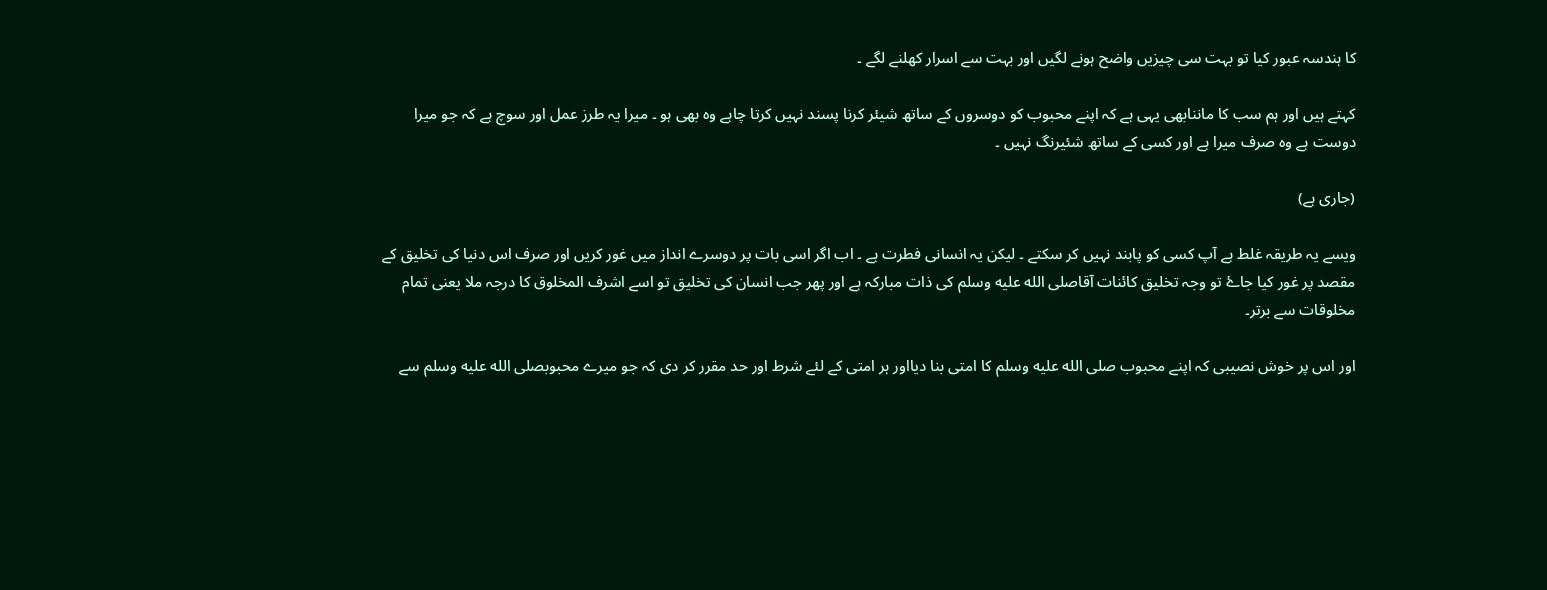کا ہندسہ عبور کیا تو بہت سی چیزیں واضح ہونے لگیں اور بہت سے اسرار کھلنے لگے ۔

کہتے ہیں اور ہم سب کا ماننابھی یہی ہے کہ اپنے محبوب کو دوسروں کے ساتھ شیئر کرنا پسند نہیں کرتا چاہے وہ بھی ہو ۔ میرا یہ طرز عمل اور سوچ ہے کہ جو میرا دوست ہے وہ صرف میرا ہے اور کسی کے ساتھ شئیرنگ نہیں ۔

(جاری ہے)

ویسے یہ طریقہ غلط ہے آپ کسی کو پابند نہیں کر سکتے ۔ لیکن یہ انسانی فطرت ہے ۔ اب اگر اسی بات پر دوسرے انداز میں غور کریں اور صرف اس دنیا کی تخلیق کے مقصد پر غور کیا جاۓ تو وجہ تخلیق کائنات آقاصلى الله عليه وسلم کی ذات مبارکہ ہے اور پھر جب انسان کی تخلیق تو اسے اشرف المخلوق کا درجہ ملا یعنی تمام مخلوقات سے برتر۔

اور اس پر خوش نصیبی کہ اپنے محبوب صلى الله عليه وسلم کا امتی بنا دیااور ہر امتی کے لئے شرط اور حد مقرر کر دی کہ جو میرے محبوبصلى الله عليه وسلم سے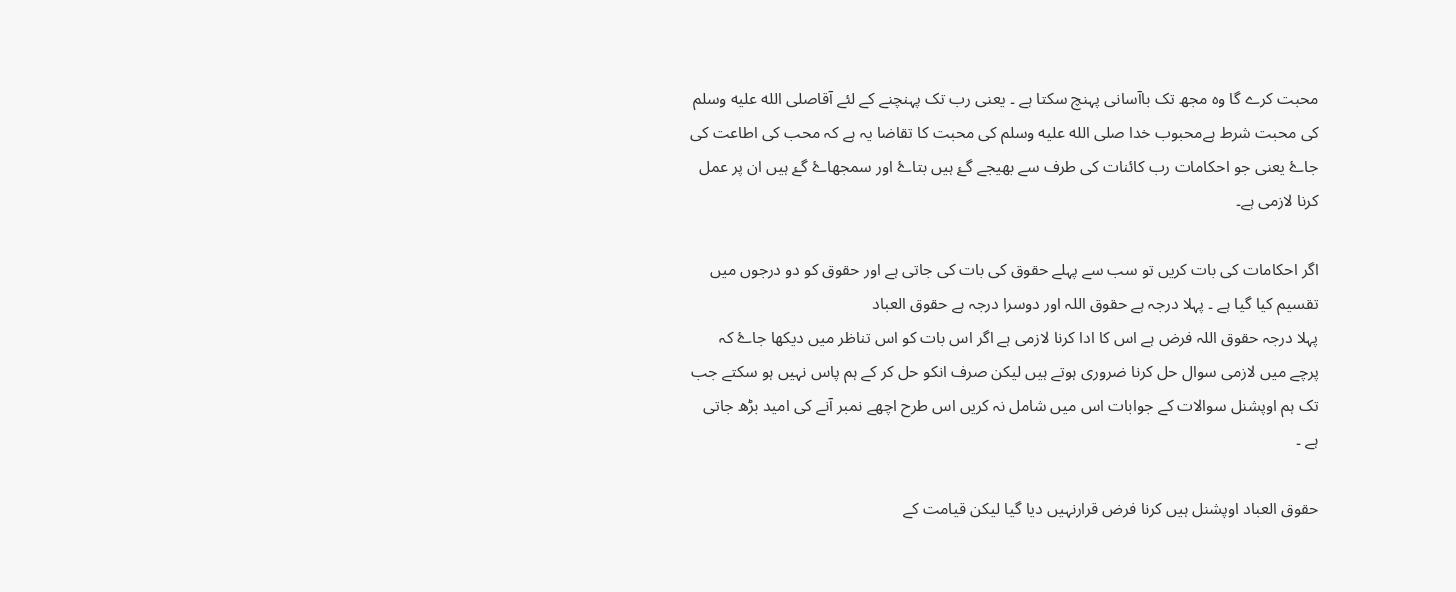محبت کرے گا وہ مجھ تک باآسانی پہنچ سکتا ہے ۔ یعنی رب تک پہنچنے کے لئے آقاصلى الله عليه وسلم کی محبت شرط ہےمحبوب خدا صلى الله عليه وسلم کی محبت کا تقاضا یہ ہے کہ محب کی اطاعت کی جاۓ یعنی جو احکامات رب کائنات کی طرف سے بھیجے گۓ ہیں بتاۓ اور سمجھاۓ گۓ ہیں ان پر عمل کرنا لازمی ہے۔

اگر احکامات کی بات کریں تو سب سے پہلے حقوق کی بات کی جاتی ہے اور حقوق کو دو درجوں میں تقسیم کیا گیا ہے ۔ پہلا درجہ ہے حقوق اللہ اور دوسرا درجہ ہے حقوق العباد
پہلا درجہ حقوق اللہ فرض ہے اس کا ادا کرنا لازمی ہے اگر اس بات کو اس تناظر میں دیکھا جاۓ کہ پرچے میں لازمی سوال حل کرنا ضروری ہوتے ہیں لیکن صرف انکو حل کر کے ہم پاس نہیں ہو سکتے جب تک ہم اوپشنل سوالات کے جوابات اس میں شامل نہ کریں اس طرح اچھے نمبر آنے کی امید بڑھ جاتی ہے ۔

حقوق العباد اوپشنل ہیں کرنا فرض قرارنہیں دیا گیا لیکن قیامت کے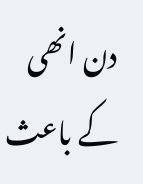دن انھی کے باعث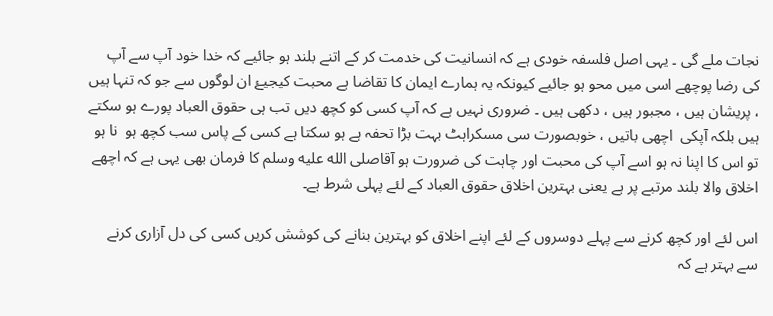نجات ملے گی ۔ یہی اصل فلسفہ خودی ہے کہ انسانیت کی خدمت کر کے اتنے بلند ہو جائیے کہ خدا خود آپ سے آپ کی رضا پوچھے اسی میں محو ہو جائیے کیونکہ یہ ہمارے ایمان کا تقاضا ہے محبت کیجیۓ ان لوگوں سے جو کہ تنہا ہیں ، پریشان ہیں ، مجبور ہیں ، دکھی ہیں ۔ ضروری نہیں ہے کہ آپ کسی کو کچھ دیں تب ہی حقوق العباد پورے ہو سکتے ہیں بلکہ آپکی  اچھی باتیں ، خوبصورت سی مسکراہٹ بہت بڑا تحفہ ہے ہو سکتا ہے کسی کے پاس سب کچھ ہو  نا ہو تو اس کا اپنا نہ ہو اسے آپ کی محبت اور چاہت کی ضرورت ہو آقاصلى الله عليه وسلم کا فرمان بھی یہی ہے کہ اچھے اخلاق والا بلند مرتبے پر ہے یعنی بہترین اخلاق حقوق العباد کے لئے پہلی شرط ہے۔

اس لئے اور کچھ کرنے سے پہلے دوسروں کے لئے اپنے اخلاق کو بہترین بنانے کی کوشش کریں کسی کی دل آزاری کرنے سے بہتر ہے کہ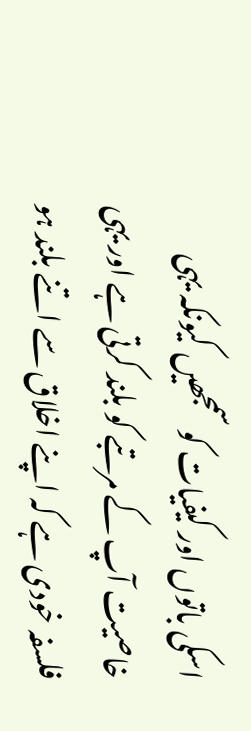اسکی باتوں اور کیفیات کو سمجھیں کیونکہ یہی خاصیت آپ کے مرتبے کو بلند کرتی ہے اور یہی فلسفہ خودی ہے کہ اپنے اخلاق سے اتنے بلند ہو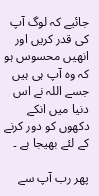جائیے کہ لوگ آپ کی قدر کریں اور انھیں محسوس ہو کہ وہ آپ ہی ہیں جسے اللہ نے اس دنیا میں انکے دکھوں کو دور کرنے کے لئے بھیجا ہے ۔

پھر رب آپ سے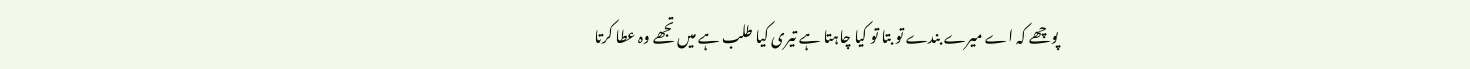پوچھے کہ اے میرے بندے تو بتا تو کیا چاہتا ہے تیری کیا طلب ہے میں تجھے وہ عطا کرتا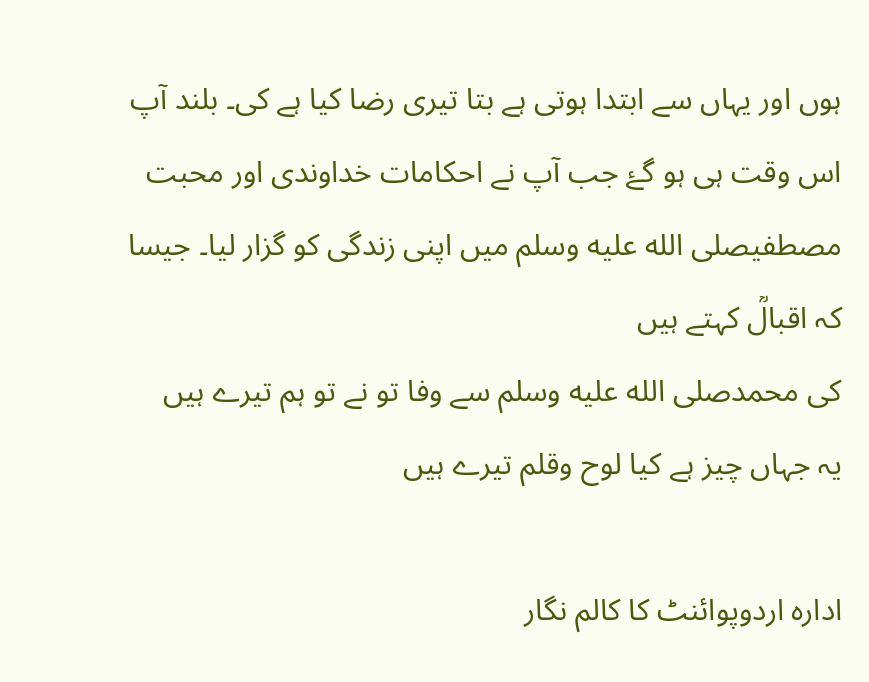ہوں اور یہاں سے ابتدا ہوتی ہے بتا تیری رضا کیا ہے کی۔ بلند آپ اس وقت ہی ہو گۓ جب آپ نے احکامات خداوندی اور محبت مصطفیصلى الله عليه وسلم میں اپنی زندگی کو گزار لیا۔ جیسا کہ اقبالؒ کہتے ہیں
کی محمدصلى الله عليه وسلم سے وفا تو نے تو ہم تیرے ہیں
یہ جہاں چیز ہے کیا لوح وقلم تیرے ہیں

ادارہ اردوپوائنٹ کا کالم نگار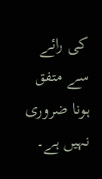کی رائے سے متفق ہونا ضروری نہیں ہے۔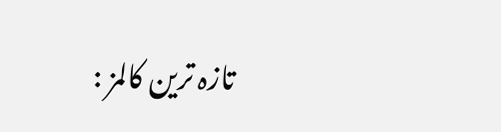تازہ ترین کالمز :